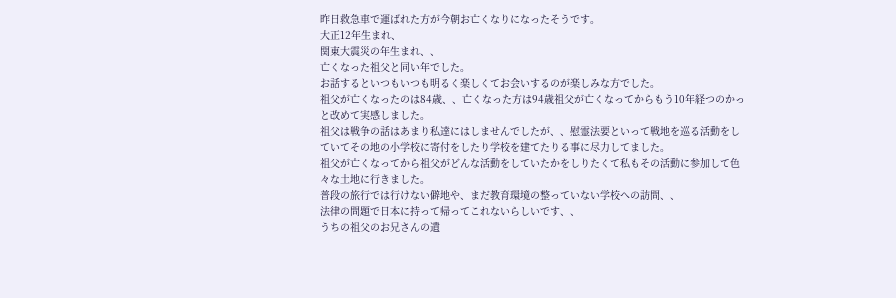昨日救急車で運ばれた方が今朝お亡くなりになったそうです。
大正12年生まれ、
関東大震災の年生まれ、、
亡くなった祖父と同い年でした。
お話するといつもいつも明るく楽しくてお会いするのが楽しみな方でした。
祖父が亡くなったのは84歳、、亡くなった方は94歳祖父が亡くなってからもう10年経つのかっと改めて実感しました。
祖父は戦争の話はあまり私達にはしませんでしたが、、慰霊法要といって戦地を巡る活動をしていてその地の小学校に寄付をしたり学校を建てたりる事に尽力してました。
祖父が亡くなってから祖父がどんな活動をしていたかをしりたくて私もその活動に参加して色々な土地に行きました。
普段の旅行では行けない僻地や、まだ教育環境の整っていない学校への訪問、、
法律の問題で日本に持って帰ってこれないらしいです、、
うちの祖父のお兄さんの遺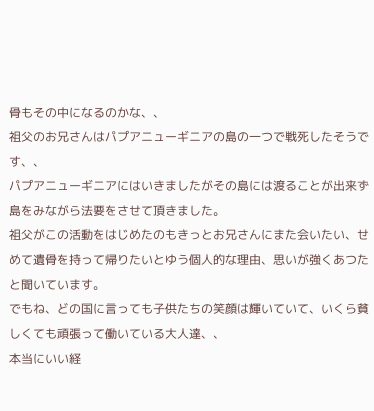骨もその中になるのかな、、
祖父のお兄さんはパプアニューギニアの島の一つで戦死したそうです、、
パプアニューギニアにはいきましたがその島には渡ることが出来ず島をみながら法要をさせて頂きました。
祖父がこの活動をはじめたのもきっとお兄さんにまた会いたい、せめて遺骨を持って帰りたいとゆう個人的な理由、思いが強くあつたと聞いています。
でもね、どの国に言っても子供たちの笑顔は輝いていて、いくら貧しくても頑張って働いている大人達、、
本当にいい経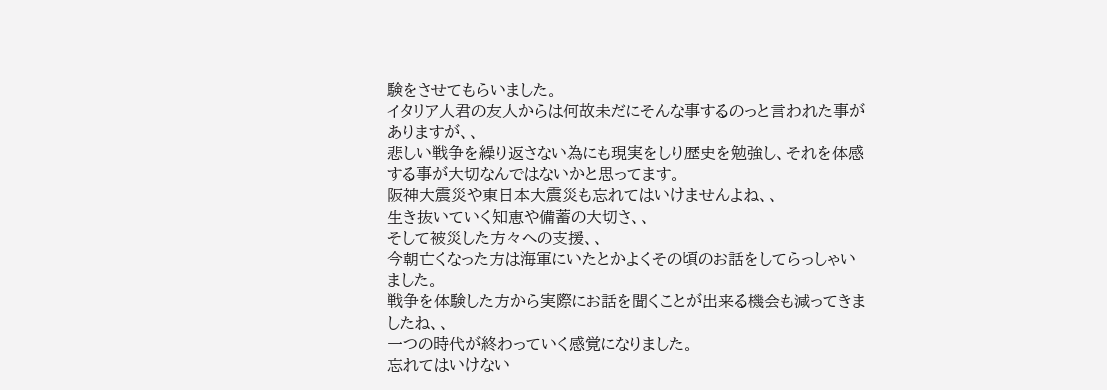験をさせてもらいました。
イタリア人君の友人からは何故未だにそんな事するのっと言われた事がありますが、、
悲しい戦争を繰り返さない為にも現実をしり歴史を勉強し、それを体感する事が大切なんではないかと思ってます。
阪神大震災や東日本大震災も忘れてはいけませんよね、、
生き抜いていく知恵や備蓄の大切さ、、
そして被災した方々への支援、、
今朝亡くなった方は海軍にいたとかよくその頃のお話をしてらっしゃいました。
戦争を体験した方から実際にお話を聞くことが出来る機会も減ってきましたね、、
一つの時代が終わっていく感覚になりました。
忘れてはいけない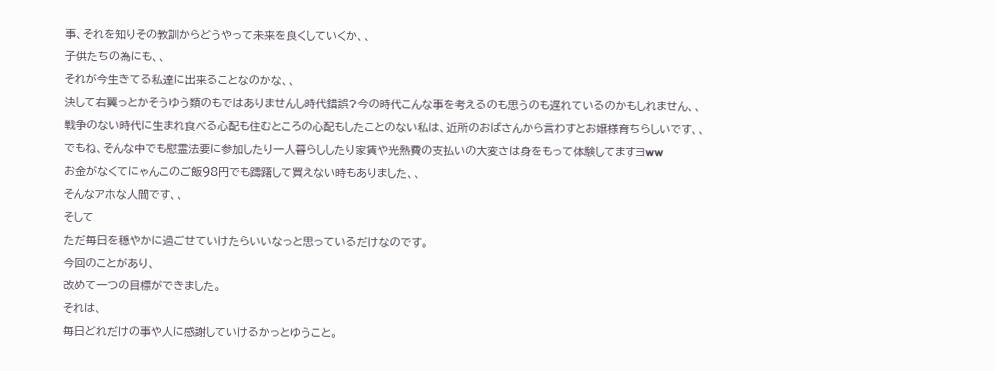事、それを知りその教訓からどうやって未来を良くしていくか、、
子供たちの為にも、、
それが今生きてる私達に出来ることなのかな、、
決して右翼っとかそうゆう類のもではありませんし時代錯誤?今の時代こんな事を考えるのも思うのも遅れているのかもしれません、、
戦争のない時代に生まれ食べる心配も住むところの心配もしたことのない私は、近所のおばさんから言わすとお嬢様育ちらしいです、、
でもね、そんな中でも慰霊法要に参加したり一人暮らししたり家賃や光熱費の支払いの大変さは身をもって体験してますヨww
お金がなくてにゃんこのご飯98円でも躊躇して買えない時もありました、、
そんなアホな人間です、、
そして
ただ毎日を穏やかに過ごせていけたらいいなっと思っているだけなのです。
今回のことがあり、
改めて一つの目標ができました。
それは、
毎日どれだけの事や人に感謝していけるかっとゆうこと。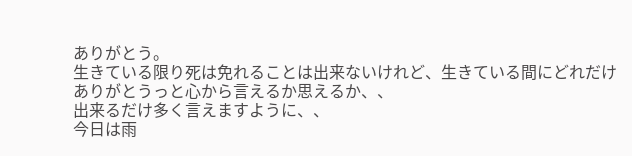ありがとう。
生きている限り死は免れることは出来ないけれど、生きている間にどれだけありがとうっと心から言えるか思えるか、、
出来るだけ多く言えますように、、
今日は雨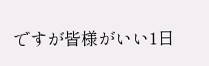ですが皆様がいい1日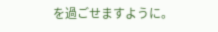を過ごせますように。